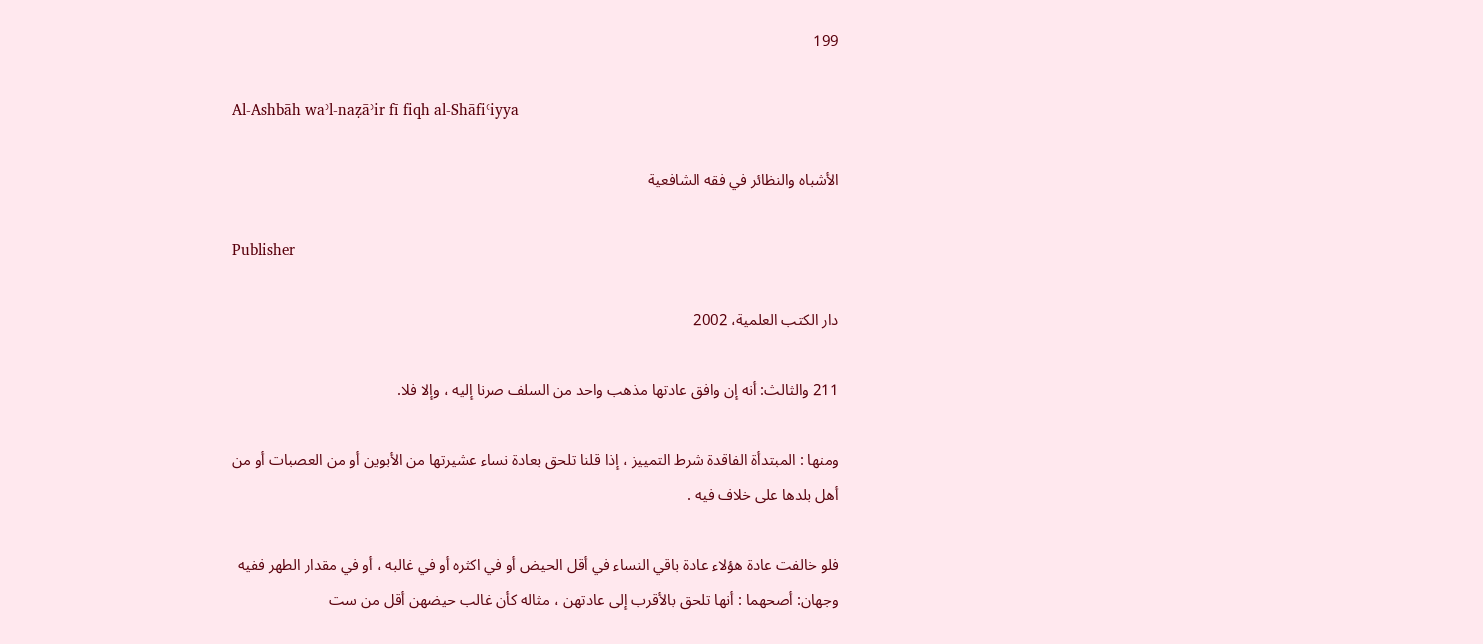199

Al-Ashbāh waʾl-naẓāʾir fī fiqh al-Shāfiʿiyya

الأشباه والنظائر في فقه الشافعية

Publisher

دار الكتب العلمية، 2002

211 والثالث: أنه إن وافق عادتها مذهب واحد من السلف صرنا إليه ، وإلا فلا.

ومنها : المبتدأة الفاقدة شرط التمييز ، إذا قلنا تلحق بعادة نساء عشيرتها من الأبوين أو من العصبات أو من أهل بلدها على خلاف فيه .

فلو خالفت عادة هؤلاء عادة باقي النساء في أقل الحيض أو في اكثره أو في غالبه ، أو في مقدار الطهر ففيه وجهان: أصحهما : أنها تلحق بالأقرب إلى عادتهن ، مثاله كأن غالب حيضهن أقل من ست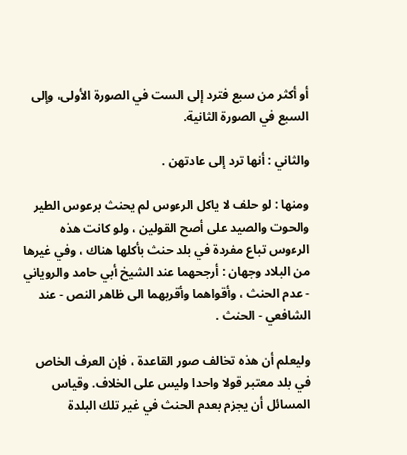أو أكثر من سبع فترد إلى الست في الصورة الأولى، وإلى السبع في الصورة الثانية.

والثاني : أنها ترد إلى عادتهن .

ومنها : لو حلف لا ياكل الرءوس لم يحنث برعوس الطير والحوت والصيد على أصح القولين ، ولو كانت هذه الرءوس تباع مفردة في بلد حنث بأكلها هناك ، وفي غيرها من البلاد وجهان : أرجحهما عند الشيخ أبي حامد والروياني - عدم الحنث ، وأقواهما وأقربهما الى ظاهر النص - عند الشافعي - الحنث .

وليعلم أن هذه تخالف صور القاعدة ، فإن العرف الخاص في بلد معتبر قولا واحدا وليس على الخلاف. وقياس المسائل أن يجزم بعدم الحنث في غير تلك البلدة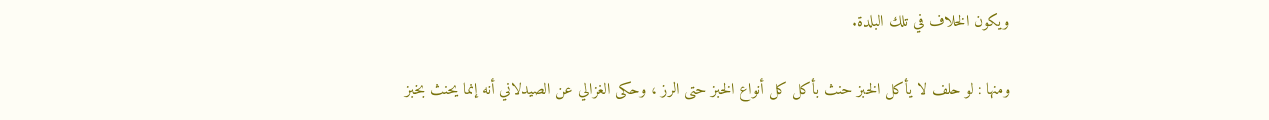ويكون الخلاف في تلك البلدة.

ومنها : لو حلف لا يأكل الخبز حنث بأكل كل أنواع الخبز حتى الرز ، وحكى الغزالي عن الصيدلاني أنه إنما يحنث بخبز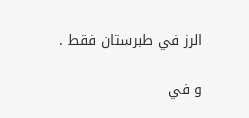الرز في طبرستان فقط .

و في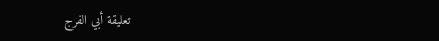تعليقة أبي الفرج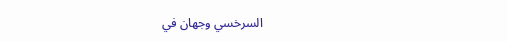السرخسي وجهان في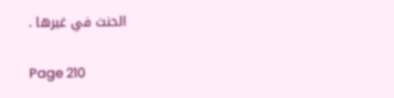الحنث في غيرها .

Page 210